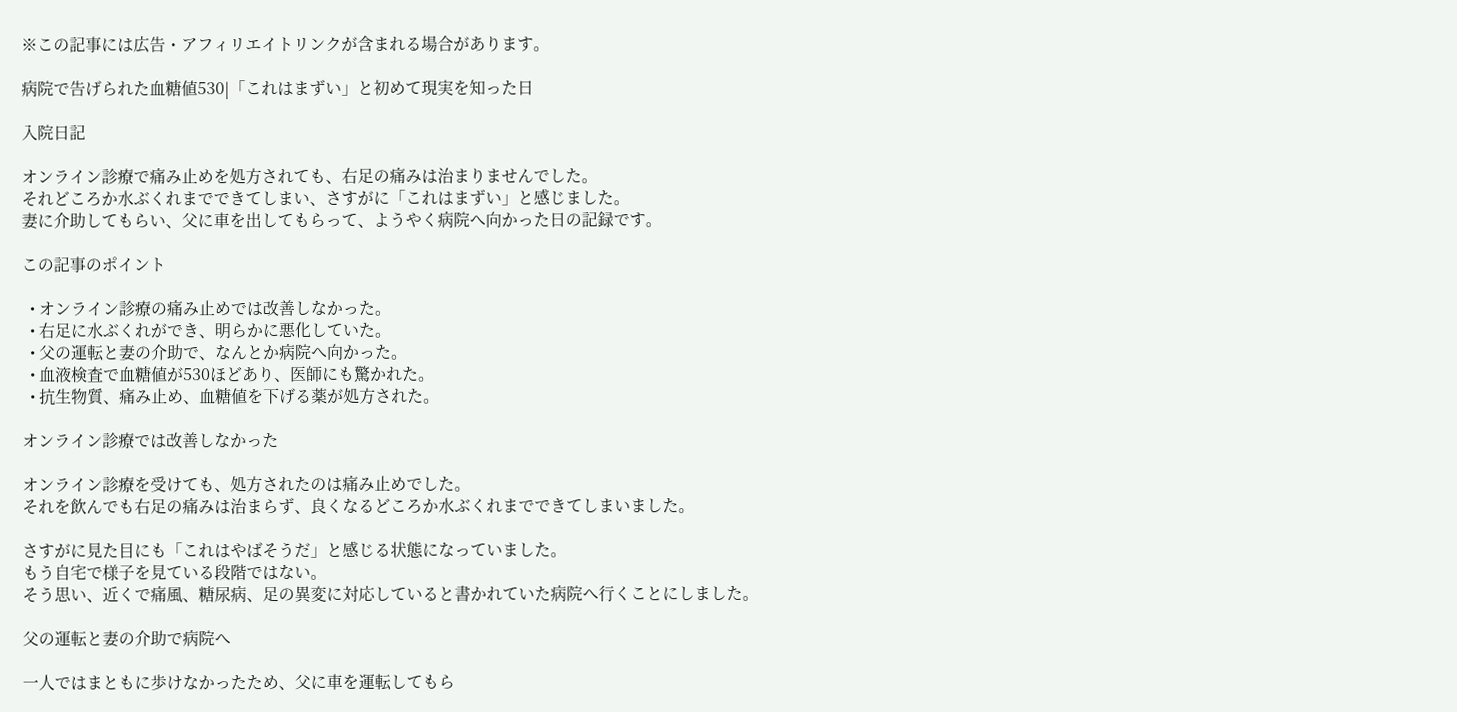※この記事には広告・アフィリエイトリンクが含まれる場合があります。

病院で告げられた血糖値530|「これはまずい」と初めて現実を知った日

入院日記

オンライン診療で痛み止めを処方されても、右足の痛みは治まりませんでした。
それどころか水ぶくれまでできてしまい、さすがに「これはまずい」と感じました。
妻に介助してもらい、父に車を出してもらって、ようやく病院へ向かった日の記録です。

この記事のポイント

  • オンライン診療の痛み止めでは改善しなかった。
  • 右足に水ぶくれができ、明らかに悪化していた。
  • 父の運転と妻の介助で、なんとか病院へ向かった。
  • 血液検査で血糖値が530ほどあり、医師にも驚かれた。
  • 抗生物質、痛み止め、血糖値を下げる薬が処方された。

オンライン診療では改善しなかった

オンライン診療を受けても、処方されたのは痛み止めでした。
それを飲んでも右足の痛みは治まらず、良くなるどころか水ぶくれまでできてしまいました。

さすがに見た目にも「これはやばそうだ」と感じる状態になっていました。
もう自宅で様子を見ている段階ではない。
そう思い、近くで痛風、糖尿病、足の異変に対応していると書かれていた病院へ行くことにしました。

父の運転と妻の介助で病院へ

一人ではまともに歩けなかったため、父に車を運転してもら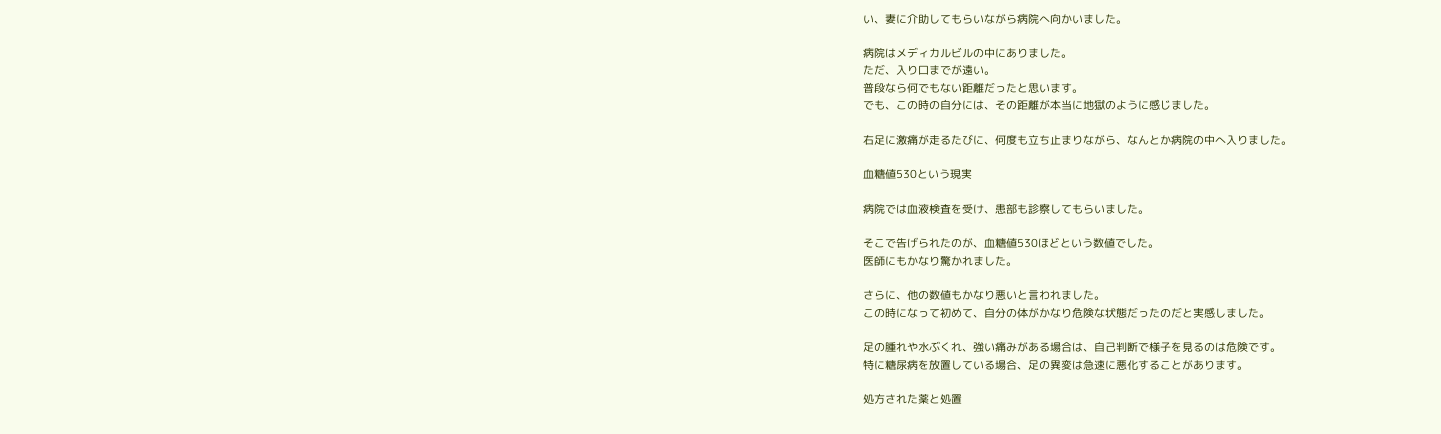い、妻に介助してもらいながら病院へ向かいました。

病院はメディカルビルの中にありました。
ただ、入り口までが遠い。
普段なら何でもない距離だったと思います。
でも、この時の自分には、その距離が本当に地獄のように感じました。

右足に激痛が走るたびに、何度も立ち止まりながら、なんとか病院の中へ入りました。

血糖値530という現実

病院では血液検査を受け、患部も診察してもらいました。

そこで告げられたのが、血糖値530ほどという数値でした。
医師にもかなり驚かれました。

さらに、他の数値もかなり悪いと言われました。
この時になって初めて、自分の体がかなり危険な状態だったのだと実感しました。

足の腫れや水ぶくれ、強い痛みがある場合は、自己判断で様子を見るのは危険です。
特に糖尿病を放置している場合、足の異変は急速に悪化することがあります。

処方された薬と処置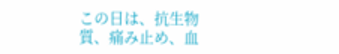この日は、抗生物質、痛み止め、血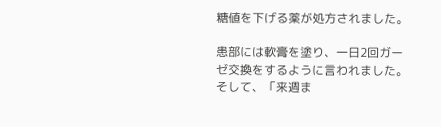糖値を下げる薬が処方されました。

患部には軟膏を塗り、一日2回ガーゼ交換をするように言われました。
そして、「来週ま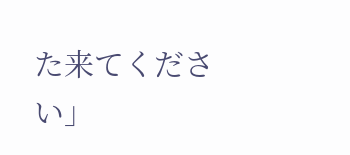た来てください」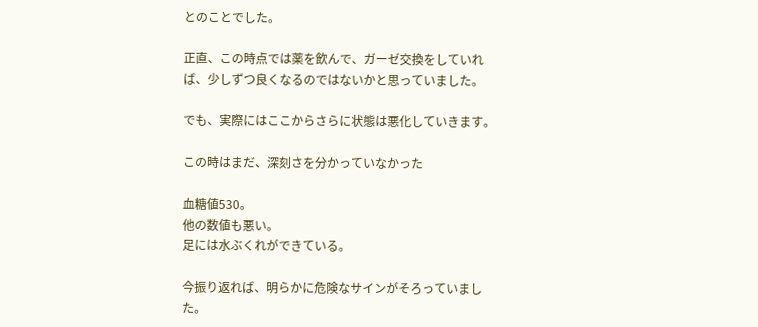とのことでした。

正直、この時点では薬を飲んで、ガーゼ交換をしていれば、少しずつ良くなるのではないかと思っていました。

でも、実際にはここからさらに状態は悪化していきます。

この時はまだ、深刻さを分かっていなかった

血糖値530。
他の数値も悪い。
足には水ぶくれができている。

今振り返れば、明らかに危険なサインがそろっていました。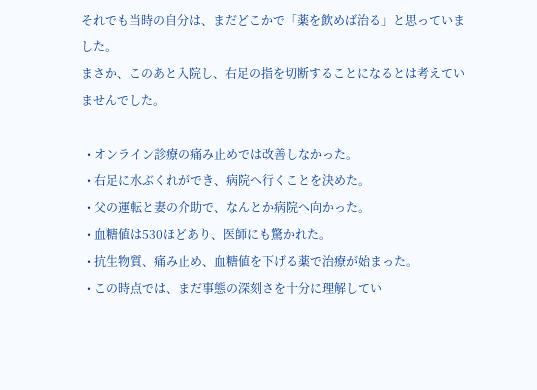それでも当時の自分は、まだどこかで「薬を飲めば治る」と思っていました。
まさか、このあと入院し、右足の指を切断することになるとは考えていませんでした。

  • オンライン診療の痛み止めでは改善しなかった。
  • 右足に水ぶくれができ、病院へ行くことを決めた。
  • 父の運転と妻の介助で、なんとか病院へ向かった。
  • 血糖値は530ほどあり、医師にも驚かれた。
  • 抗生物質、痛み止め、血糖値を下げる薬で治療が始まった。
  • この時点では、まだ事態の深刻さを十分に理解してい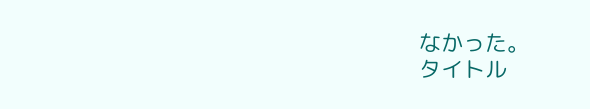なかった。
タイトル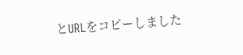とURLをコピーしました